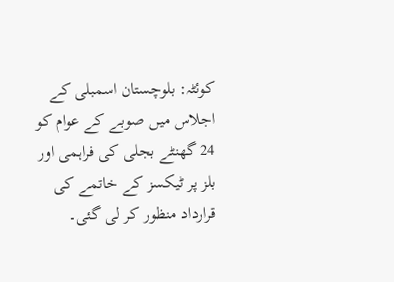کوئٹہ: بلوچستان اسمبلی کے اجلاس میں صوبے کے عوام کو 24 گھنٹے بجلی کی فراہمی اور بلز پر ٹیکسز کے خاتمے کی قرارداد منظور کر لی گئی۔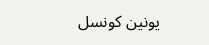یونین کونسل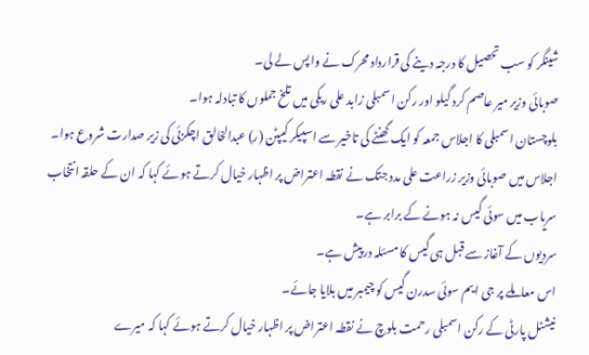شینگر کو سب تحصیل کا درجہ دینے کی قرارداد محرک نے واپس لے لی۔
صوبائی وزیر میر عاصم کرد گیلو اور رکن اسمبلی زابد علی ریکی میں تلخ جملوں کا تبادلہ ہوا۔
بلوچستان اسمبلی کا اجلاس جمعہ کو ایک گھنٹے کی تاخیر سے اسپیکر کیپٹن (ر) عبدالخالق اچکزئی کی زیر صدارت شروع ہوا۔
اجلاس میں صوبائی وزیر زراعت علی مدد جتک نے نقطہ اعتراض پر اظہار خیال کرتے ہوئے کہا کہ ان کے حلقہ انتخاب سریاب میں سوئی گیس نہ ہونے کے برابر ہے۔
سردیوں کے آغاز سے قبل ہی گیس کا مسئلہ درپیش ہے۔
اس معاملے پر جی ایم سوئی سدرن گیس کو چیمبر میں بلایا جائے۔
نیشنل پارٹی کے رکن اسمبلی رحمت بلوچ نے نقطہ اعتراض پر اظہار خیال کرتے ہوئے کہا کہ میرے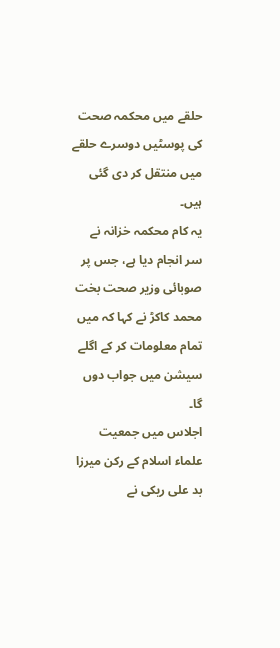حلقے میں محکمہ صحت کی پوسٹیں دوسرے حلقے میں منتقل کر دی گئی ہیں۔
یہ کام محکمہ خزانہ نے سر انجام دیا ہے، جس پر صوبائی وزیر صحت بخت محمد کاکڑ نے کہا کہ میں تمام معلومات کر کے اگلے سیشن میں جواب دوں گا۔
اجلاس میں جمعیت علماء اسلام کے رکن میرزا بد علی ریکی نے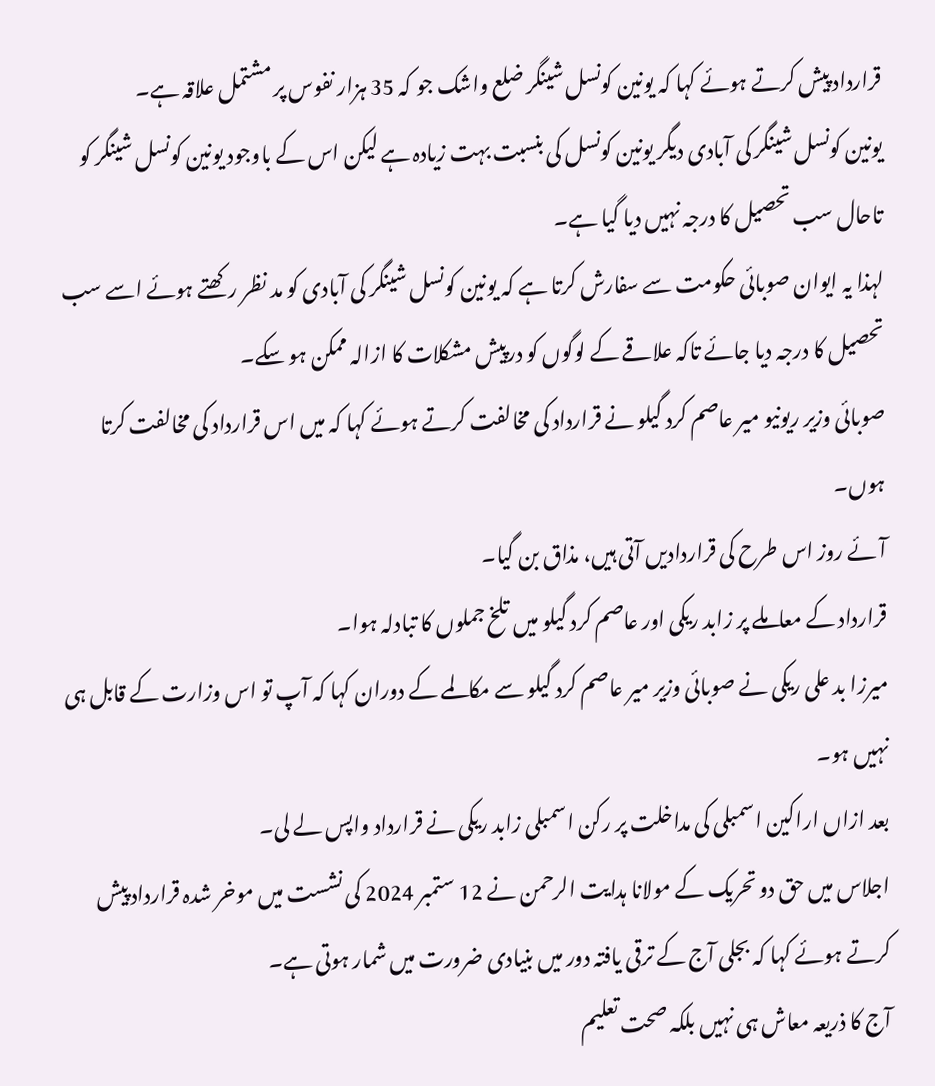قرارداد پیش کرتے ہوئے کہا کہ یونین کونسل شینگر ضلع واشک جو کہ 35 ہزار نفوس پر مشتمل علاقہ ہے۔
یونین کونسل شینگر کی آبادی دیگر یونین کونسل کی بنسبت بہت زیادہ ہے لیکن اس کے باوجود یونین کونسل شینگر کو تاحال سب تحصیل کا درجہ نہیں دیا گیا ہے۔
لہذا یہ ایوان صوبائی حکومت سے سفارش کرتا ہے کہ یونین کونسل شینگر کی آبادی کو مد نظر رکھتے ہوئے اسے سب تحصیل کا درجہ دیا جائے تاکہ علاقے کے لوگوں کو درپیش مشکلات کا ازالہ ممکن ہو سکے۔
صوبائی وزیر ریونیو میر عاصم کرد گیلو نے قرارداد کی مخالفت کرتے ہوئے کہا کہ میں اس قرارداد کی مخالفت کرتا ہوں۔
آئے روز اس طرح کی قراردادیں آتی ہیں، مذاق بن گیا۔
قرارداد کے معاملے پر زابد ریکی اور عاصم کرد گیلو میں تلخ جملوں کا تبادلہ ہوا۔
میرزا بد علی ریکی نے صوبائی وزیر میر عاصم کرد گیلو سے مکالمے کے دوران کہا کہ آپ تو اس وزارت کے قابل ہی نہیں ہو۔
بعد ازاں اراکین اسمبلی کی مداخلت پر رکن اسمبلی زابد ریکی نے قرارداد واپس لے لی۔
اجلاس میں حق دو تحریک کے مولانا ہدایت الرحمن نے 12 ستمبر 2024 کی نشست میں موخر شدہ قرارداد پیش کرتے ہوئے کہا کہ بجلی آج کے ترقی یافتہ دور میں بنیادی ضرورت میں شمار ہوتی ہے۔
آج کا ذریعہ معاش ہی نہیں بلکہ صحت تعلیم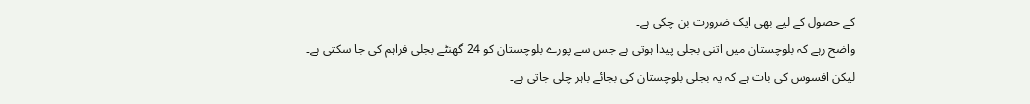کے حصول کے لیے بھی ایک ضرورت بن چکی ہے۔
واضح رہے کہ بلوچستان میں اتنی بجلی پیدا ہوتی ہے جس سے پورے بلوچستان کو 24 گھنٹے بجلی فراہم کی جا سکتی ہے۔
لیکن افسوس کی بات ہے کہ یہ بجلی بلوچستان کی بجائے باہر چلی جاتی ہے۔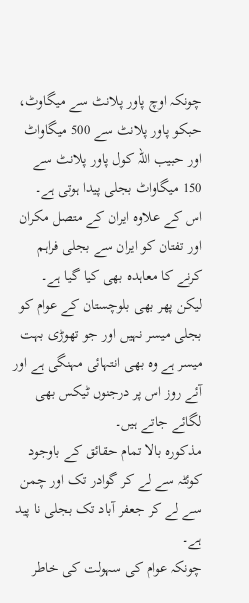چونکہ اوچ پاور پلانٹ سے میگاوٹ، حبکو پاور پلانٹ سے 500 میگاواٹ اور حبیب اللہ کول پاور پلانٹ سے 150 میگاواٹ بجلی پیدا ہوتی ہے۔
اس کے علاوہ ایران کے متصل مکران اور تفتان کو ایران سے بجلی فراہم کرنے کا معاہدہ بھی کیا گیا ہے۔
لیکن پھر بھی بلوچستان کے عوام کو بجلی میسر نہیں اور جو تھوڑی بہت میسر ہے وہ بھی انتہائی مہنگی ہے اور آئے روز اس پر درجنوں ٹیکس بھی لگائے جاتے ہیں۔
مذکورہ بالا تمام حقائق کے باوجود کوئٹہ سے لے کر گوادر تک اور چمن سے لے کر جعفر آباد تک بجلی نا پید ہے۔
چونکہ عوام کی سہولت کی خاطر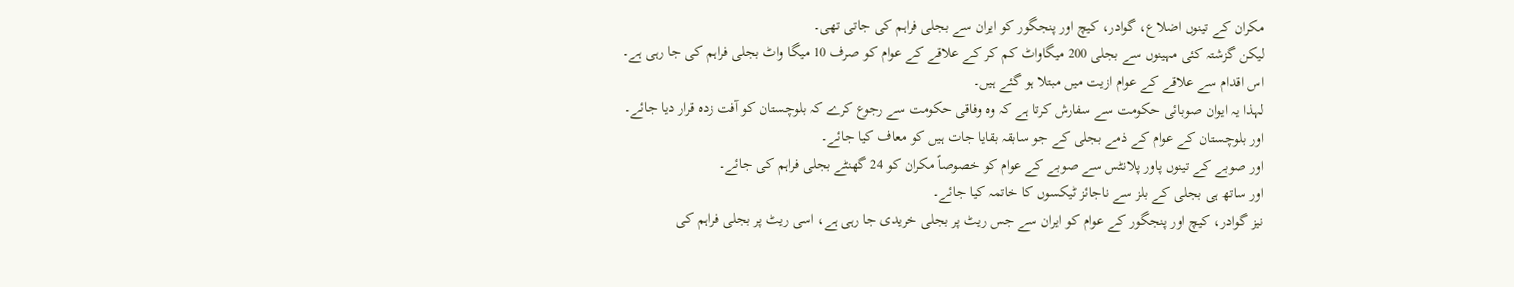مکران کے تینوں اضلاع، گوادر، کیچ اور پنجگور کو ایران سے بجلی فراہم کی جاتی تھی۔
لیکن گزشتہ کئی مہینوں سے بجلی 200 میگاواٹ کم کر کے علاقے کے عوام کو صرف 10 میگا واٹ بجلی فراہم کی جا رہی ہے۔
اس اقدام سے علاقے کے عوام ازیت میں مبتلا ہو گئے ہیں۔
لہذا یہ ایوان صوبائی حکومت سے سفارش کرتا ہے کہ وہ وفاقی حکومت سے رجوع کرے کہ بلوچستان کو آفت زدہ قرار دیا جائے۔
اور بلوچستان کے عوام کے ذمے بجلی کے جو سابقہ بقایا جات ہیں کو معاف کیا جائے۔
اور صوبے کے تینوں پاور پلانٹس سے صوبے کے عوام کو خصوصاً مکران کو 24 گھنٹے بجلی فراہم کی جائے۔
اور ساتھ ہی بجلی کے بلز سے ناجائز ٹیکسوں کا خاتمہ کیا جائے۔
نیز گوادر، کیچ اور پنجگور کے عوام کو ایران سے جس ریٹ پر بجلی خریدی جا رہی ہے، اسی ریٹ پر بجلی فراہم کی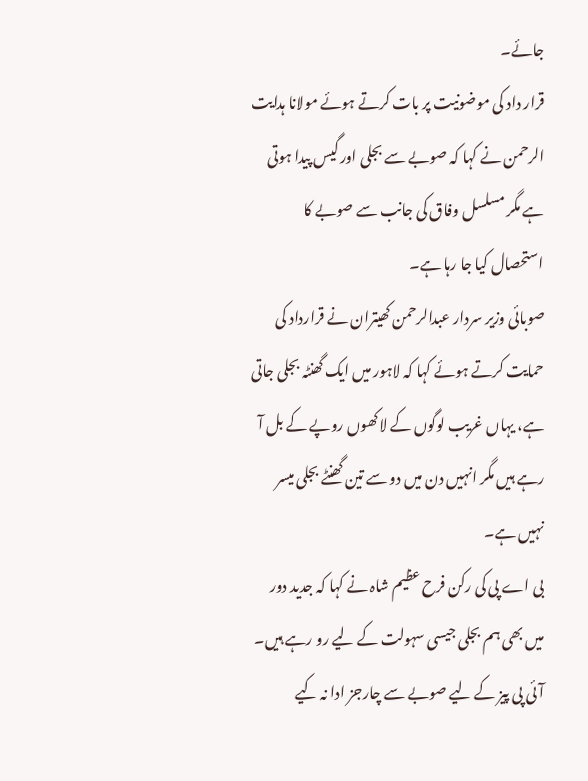جائے۔
قرار داد کی موضونیت پر بات کرتے ہوئے مولانا ہدایت الرحمن نے کہا کہ صوبے سے بجلی اور گیس پیدا ہوتی ہے مگر مسلسل وفاق کی جانب سے صوبے کا استحصال کیا جا رہا ہے۔
صوبائی وزیر سردار عبدالرحمن کھیتران نے قرارداد کی حمایت کرتے ہوئے کہا کہ لاہور میں ایک گھنٹہ بجلی جاتی ہے، یہاں غریب لوگوں کے لاکھوں روپے کے بل آ رہے ہیں مگر انہیں دن میں دو سے تین گھنٹے بجلی میسر نہیں ہے۔
بی اے پی کی رکن فرح عظیم شاہ نے کہا کہ جدید دور میں بھی ہم بجلی جیسی سہولت کے لیے رو رہے ہیں۔
آئی پی پیز کے لیے صوبے سے چارجز ادا نہ کیے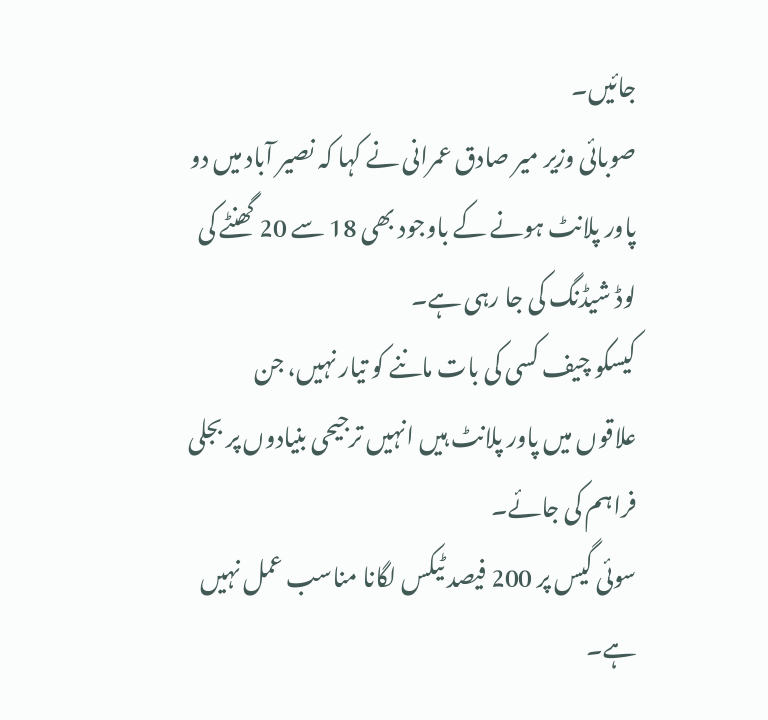جائیں۔
صوبائی وزیر میر صادق عمرانی نے کہا کہ نصیر آباد میں دو پاور پلانٹ ہونے کے باوجود بھی 18 سے 20 گھنٹے کی لوڈ شیڈنگ کی جا رہی ہے۔
کیسکو چیف کسی کی بات ماننے کو تیار نہیں، جن علاقوں میں پاور پلانٹ ہیں انہیں ترجیحی بنیادوں پر بجلی فراہم کی جائے۔
سوئی گیس پر 200 فیصد ٹیکس لگانا مناسب عمل نہیں ہے۔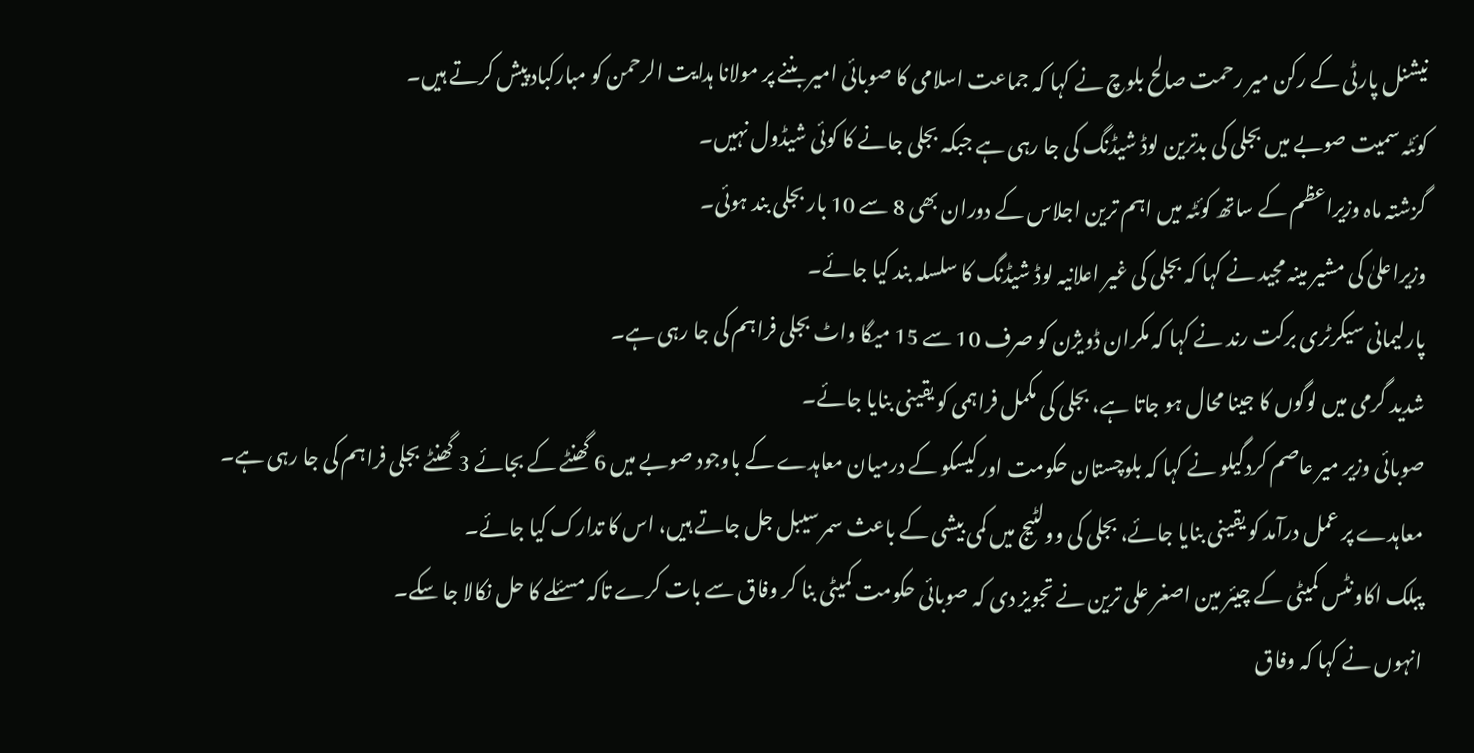نیشنل پارٹی کے رکن میر رحمت صالح بلوچ نے کہا کہ جماعت اسلامی کا صوبائی امیر بننے پر مولانا ہدایت الرحمن کو مبارکباد پیش کرتے ہیں۔
کوئٹہ سمیت صوبے میں بجلی کی بدترین لوڈ شیڈنگ کی جا رہی ہے جبکہ بجلی جانے کا کوئی شیڈول نہیں۔
گزشتہ ماہ وزیراعظم کے ساتھ کوئٹہ میں اہم ترین اجلاس کے دوران بھی 8 سے 10 بار بجلی بند ہوئی۔
وزیراعلیٰ کی مشیر مینہ مجید نے کہا کہ بجلی کی غیر اعلانیہ لوڈ شیڈنگ کا سلسلہ بند کیا جائے۔
پارلیمانی سیکرٹری برکت رند نے کہا کہ مکران ڈویژن کو صرف 10 سے 15 میگا واٹ بجلی فراہم کی جا رہی ہے۔
شدید گرمی میں لوگوں کا جینا محال ہو جاتا ہے، بجلی کی مکمل فراہمی کو یقینی بنایا جائے۔
صوبائی وزیر میر عاصم کردگیلو نے کہا کہ بلوچستان حکومت اور کیسکو کے درمیان معاہدے کے باوجود صوبے میں 6 گھنٹے کے بجائے 3 گھنٹے بجلی فراہم کی جا رہی ہے۔
معاہدے پر عمل درآمد کو یقینی بنایا جائے، بجلی کی وولٹیج میں کمی بیشی کے باعث سمر سیبل جل جاتے ہیں، اس کا تدارک کیا جائے۔
پبلک اکاونٹس کمیٹی کے چیئر مین اصغر علی ترین نے تجویز دی کہ صوبائی حکومت کمیٹی بنا کر وفاق سے بات کرے تاکہ مسئلے کا حل نکالا جا سکے۔
انہوں نے کہا کہ وفاق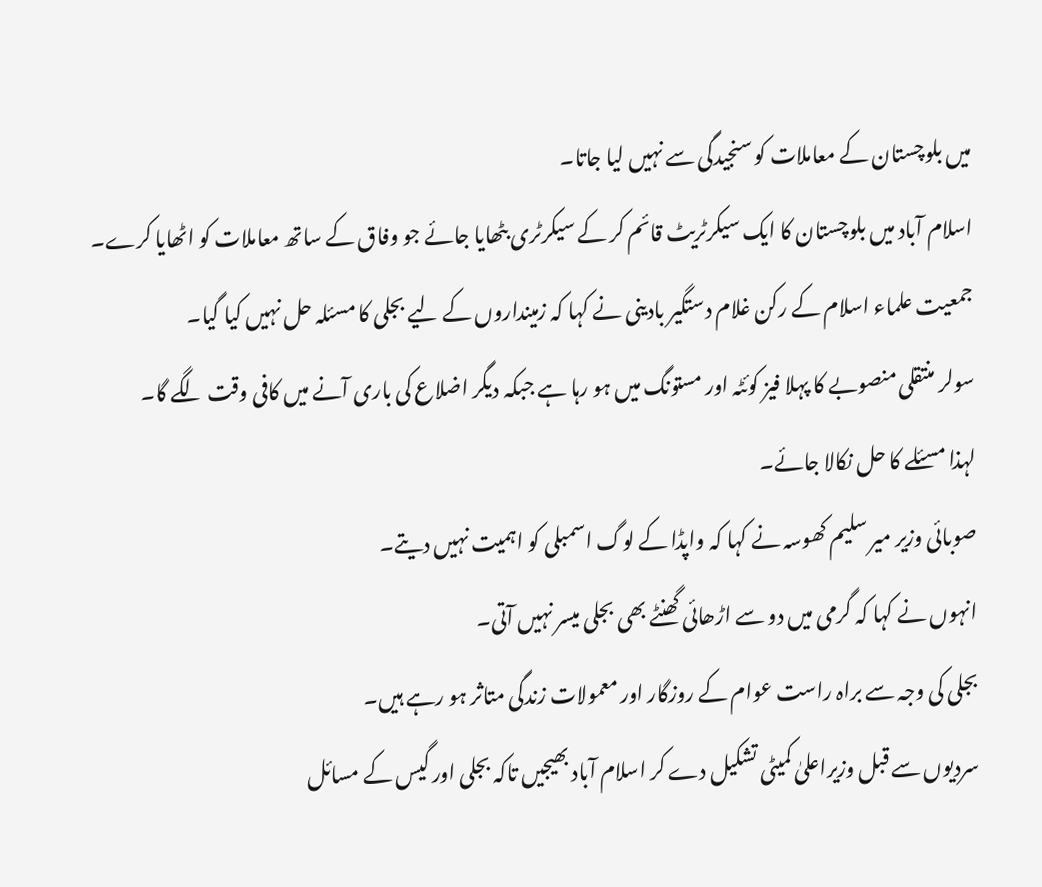میں بلوچستان کے معاملات کو سنجیدگی سے نہیں لیا جاتا۔
اسلام آباد میں بلوچستان کا ایک سیکرٹریٹ قائم کر کے سیکرٹری بٹھایا جائے جو وفاق کے ساتھ معاملات کو اٹھایا کرے۔
جمعیت علماء اسلام کے رکن غلام دستگیر بادینی نے کہا کہ زمینداروں کے لیے بجلی کا مسئلہ حل نہیں کیا گیا۔
سولر منتقلی منصوبے کا پہلا فیز کوئٹہ اور مستونگ میں ہو رہا ہے جبکہ دیگر اضلاع کی باری آنے میں کافی وقت لگے گا۔
لہذا مسئلے کا حل نکالا جائے۔
صوبائی وزیر میر سلیم کھوسہ نے کہا کہ واپڈا کے لوگ اسمبلی کو اہمیت نہیں دیتے۔
انہوں نے کہا کہ گرمی میں دو سے اڑھائی گھنٹے بھی بجلی میسر نہیں آتی۔
بجلی کی وجہ سے براہ راست عوام کے روزگار اور معمولات زندگی متاثر ہو رہے ہیں۔
سردیوں سے قبل وزیراعلیٰ کمیٹی تشکیل دے کر اسلام آباد بھیجیں تاکہ بجلی اور گیس کے مسائل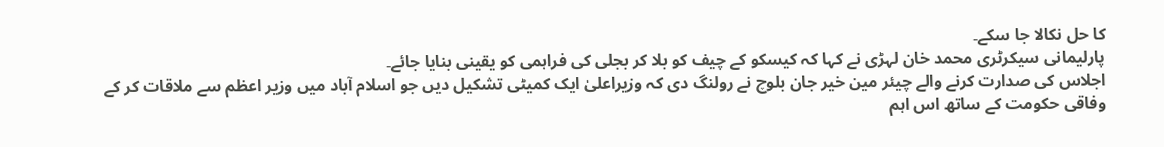کا حل نکالا جا سکے۔
پارلیمانی سیکرٹری محمد خان لہڑی نے کہا کہ کیسکو کے چیف کو بلا کر بجلی کی فراہمی کو یقینی بنایا جائے۔
اجلاس کی صدارت کرنے والے چیئر مین خیر جان بلوچ نے رولنگ دی کہ وزیراعلیٰ ایک کمیٹی تشکیل دیں جو اسلام آباد میں وزیر اعظم سے ملاقات کر کے وفاقی حکومت کے ساتھ اس اہم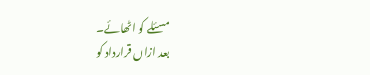مسئلے کو اٹھائے۔
بعد ازاں قرارداد کو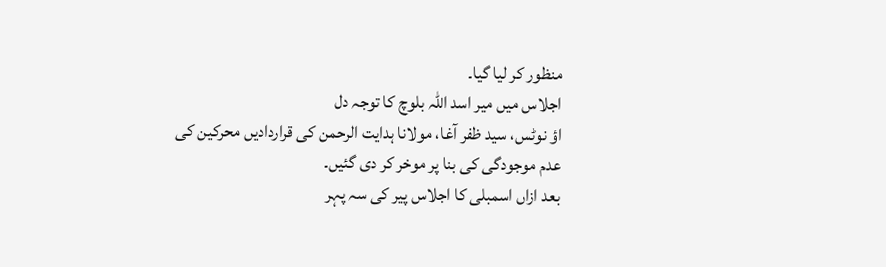منظور کر لیا گیا۔
اجلاس میں میر اسد اللہ بلوچ کا توجہ دل
اؤ نوٹس، سید ظفر آغا، مولانا ہدایت الرحمن کی قراردادیں محرکین کی عدم موجودگی کی بنا پر موخر کر دی گئیں۔
بعد ازاں اسمبلی کا اجلاس پیر کی سہ پہر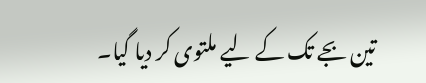تین بجے تک کے لیے ملتوی کر دیا گیا۔